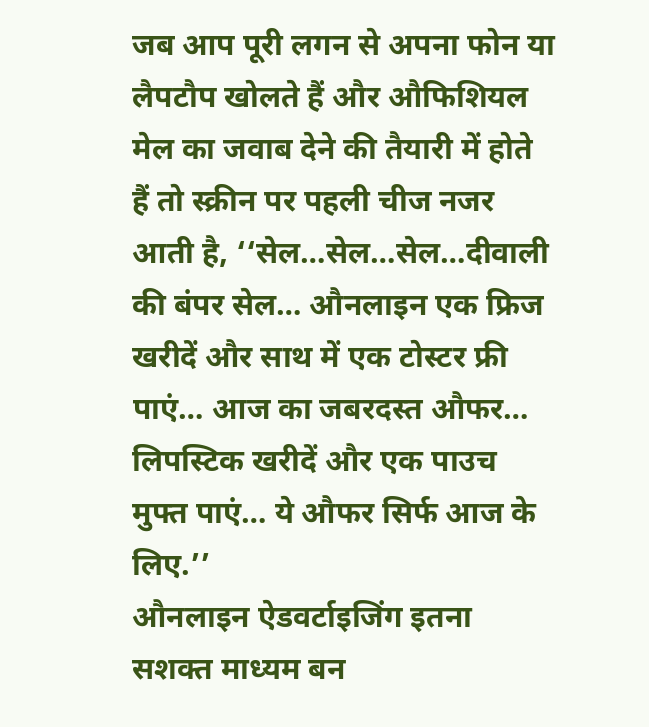जब आप पूरी लगन से अपना फोन या लैपटौप खोलते हैं और औफिशियल मेल का जवाब देने की तैयारी में होते हैं तो स्क्रीन पर पहली चीज नजर आती है, ‘‘सेल…सेल…सेल…दीवाली की बंपर सेल… औनलाइन एक फ्रिज खरीदें और साथ में एक टोस्टर फ्री पाएं… आज का जबरदस्त औफर… लिपस्टिक खरीदें और एक पाउच मुफ्त पाएं… ये औफर सिर्फ आज के लिए.’’
औनलाइन ऐडवर्टाइजिंग इतना सशक्त माध्यम बन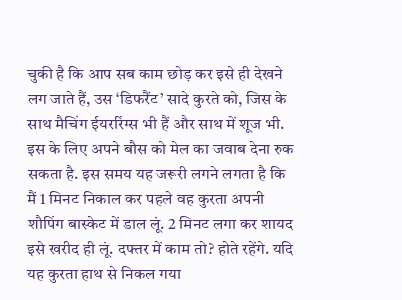चुकी है कि आप सब काम छोड़ कर इसे ही देखने लग जाते हैं, उस ‘डिफरैंट’ सादे कुरते को, जिस के साथ मैचिंग ईयररिंग्स भी हैं और साथ में शूज भी. इस के लिए अपने बौस को मेल का जवाब देना रुक सकता है. इस समय यह जरूरी लगने लगता है कि मैं 1 मिनट निकाल कर पहले वह कुरता अपनी शौपिंग बास्केट में डाल लूं. 2 मिनट लगा कर शायद इसे खरीद ही लूं. दफ्तर में काम तो? होते रहेंगे. यदि यह कुरता हाथ से निकल गया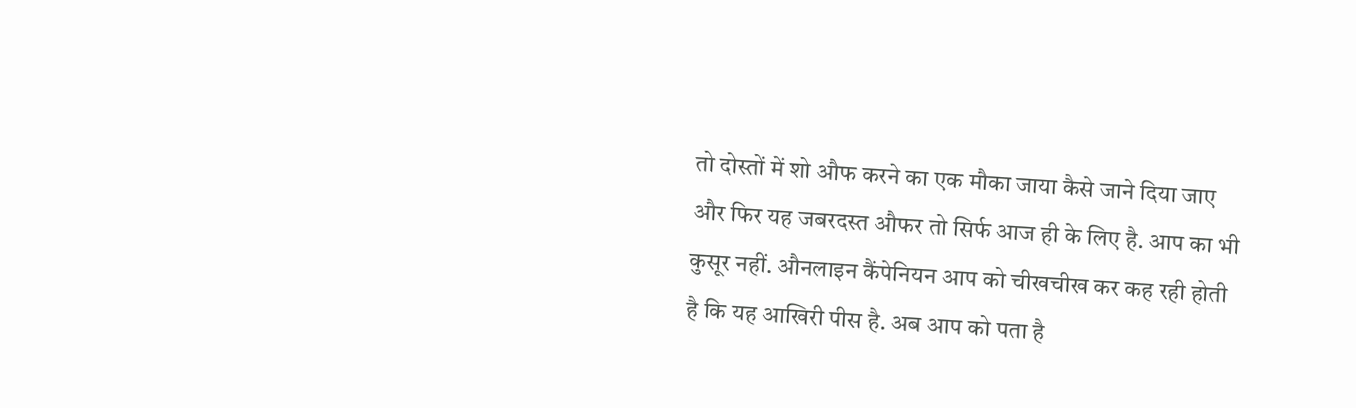तो दोस्तों में शो औफ करने का एक मौका जाया कैसे जाने दिया जाए और फिर यह जबरदस्त औफर तो सिर्फ आज ही के लिए है. आप का भी कुसूर नहीं. औनलाइन कैंपेनियन आप को चीखचीख कर कह रही होती है कि यह आखिरी पीस है. अब आप को पता है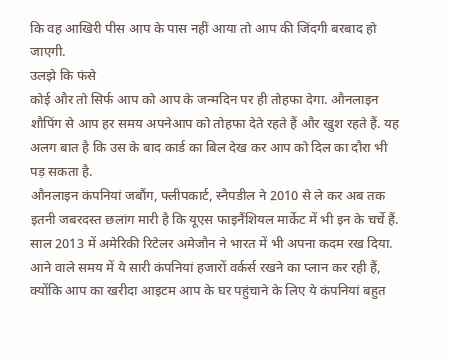कि वह आखिरी पीस आप के पास नहीं आया तो आप की जिंदगी बरबाद हो जाएगी.
उलझे कि फंसे
कोई और तो सिर्फ आप को आप के जन्मदिन पर ही तोहफा देगा. औनलाइन शौपिंग से आप हर समय अपनेआप को तोहफा देते रहते हैं और खुश रहते हैं. यह अलग बात है कि उस के बाद कार्ड का बिल देख कर आप को दिल का दौरा भी पड़ सकता है.
औनलाइन कंपनियां जबौंग, फ्लीपकार्ट, स्नैपडील ने 2010 से ले कर अब तक इतनी जबरदस्त छलांग मारी है कि यूएस फाइनैंशियल मार्केट में भी इन के चर्चे हैं. साल 2013 में अमेरिकी रिटेलर अमेजौन ने भारत में भी अपना कदम रख दिया. आने वाले समय में ये सारी कंपनियां हजारों वर्कर्स रखने का प्लान कर रही हैं, क्योंकि आप का खरीदा आइटम आप के घर पहुंचाने के लिए ये कंपनियां बहुत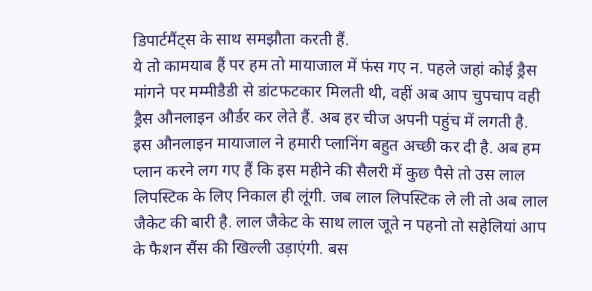डिपार्टमैंट्स के साथ समझौता करती हैं.
ये तो कामयाब हैं पर हम तो मायाजाल में फंस गए न. पहले जहां कोई ड्रैस मांगने पर मम्मीडैडी से डांटफटकार मिलती थी, वहीं अब आप चुपचाप वही ड्रैस औनलाइन और्डर कर लेते हैं. अब हर चीज अपनी पहुंच में लगती है. इस औनलाइन मायाजाल ने हमारी प्लानिंग बहुत अच्छी कर दी है. अब हम प्लान करने लग गए हैं कि इस महीने की सैलरी में कुछ पैसे तो उस लाल लिपस्टिक के लिए निकाल ही लूंगी. जब लाल लिपस्टिक ले ली तो अब लाल जैकेट की बारी है. लाल जैकेट के साथ लाल जूते न पहनो तो सहेलियां आप के फैशन सैंस की खिल्ली उड़ाएंगी. बस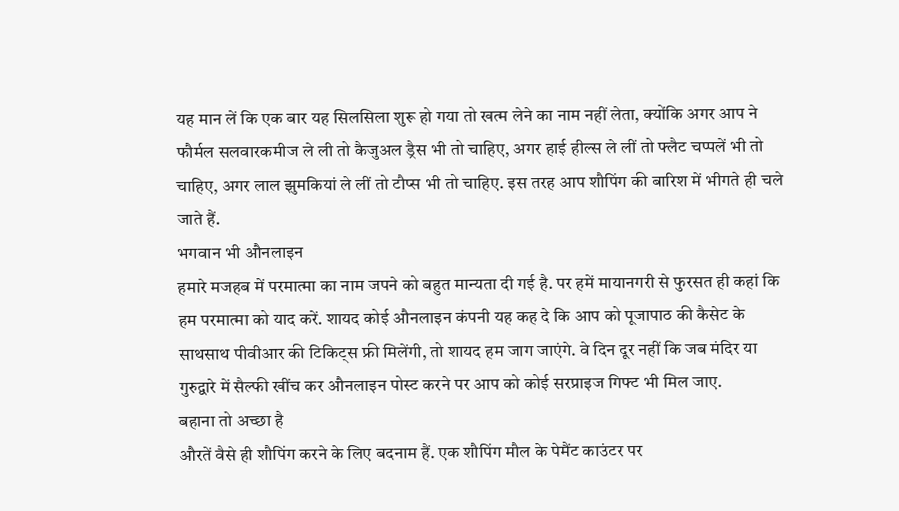यह मान लें कि एक बार यह सिलसिला शुरू हो गया तो खत्म लेने का नाम नहीं लेता, क्योंकि अगर आप ने फौर्मल सलवारकमीज ले ली तो कैजुअल ड्रैस भी तो चाहिए, अगर हाई हील्स ले लीं तो फ्लैट चप्पलें भी तो चाहिए, अगर लाल झुमकियां ले लीं तो टौप्स भी तो चाहिए. इस तरह आप शौपिंग की बारिश में भीगते ही चले जाते हैं.
भगवान भी औनलाइन
हमारे मजहब में परमात्मा का नाम जपने को बहुत मान्यता दी गई है. पर हमें मायानगरी से फुरसत ही कहां कि हम परमात्मा को याद करें. शायद कोई औनलाइन कंपनी यह कह दे कि आप को पूजापाठ की कैसेट के साथसाथ पीवीआर की टिकिट्स फ्री मिलेंगी, तो शायद हम जाग जाएंगे. वे दिन दूर नहीं कि जब मंदिर या गुरुद्वारे में सैल्फी खींच कर औनलाइन पोस्ट करने पर आप को कोई सरप्राइज गिफ्ट भी मिल जाए.
बहाना तो अच्छा है
औरतें वैसे ही शौपिंग करने के लिए बदनाम हैं. एक शौपिंग मौल के पेमैंट काउंटर पर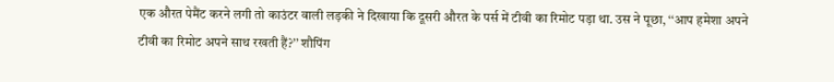एक औरत पेमैंट करने लगी तो काउंटर वाली लड़की ने दिखाया कि दूसरी औरत के पर्स में टीवी का रिमोट पड़ा था. उस ने पूछा, ‘‘आप हमेशा अपने टीवी का रिमोट अपने साथ रखती हैं?’’ शौपिंग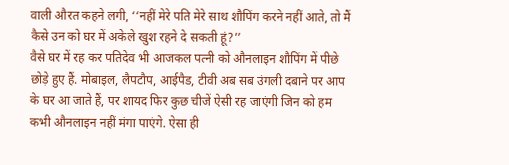वाली औरत कहने लगी, ‘‘नहीं मेरे पति मेरे साथ शौपिंग करने नहीं आते, तो मैं कैसे उन को घर में अकेले खुश रहने दे सकती हूं?’’
वैसे घर में रह कर पतिदेव भी आजकल पत्नी को औनलाइन शौपिंग में पीछे छोड़े हुए हैं. मोबाइल, लैपटौप, आईपैड, टीवी अब सब उंगली दबाने पर आप के घर आ जाते हैं, पर शायद फिर कुछ चीजें ऐसी रह जाएंगी जिन को हम कभी औनलाइन नहीं मंगा पाएंगे. ऐसा ही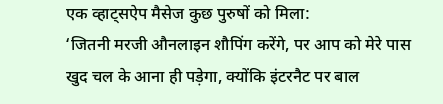एक व्हाट्सऐप मैसेज कुछ पुरुषों को मिला:
‘जितनी मरजी औनलाइन शौपिंग करेंगे, पर आप को मेरे पास खुद चल के आना ही पड़ेगा, क्योंकि इंटरनैट पर बाल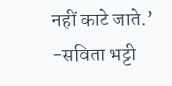नहीं काटे जाते.’
-सविता भट्टी